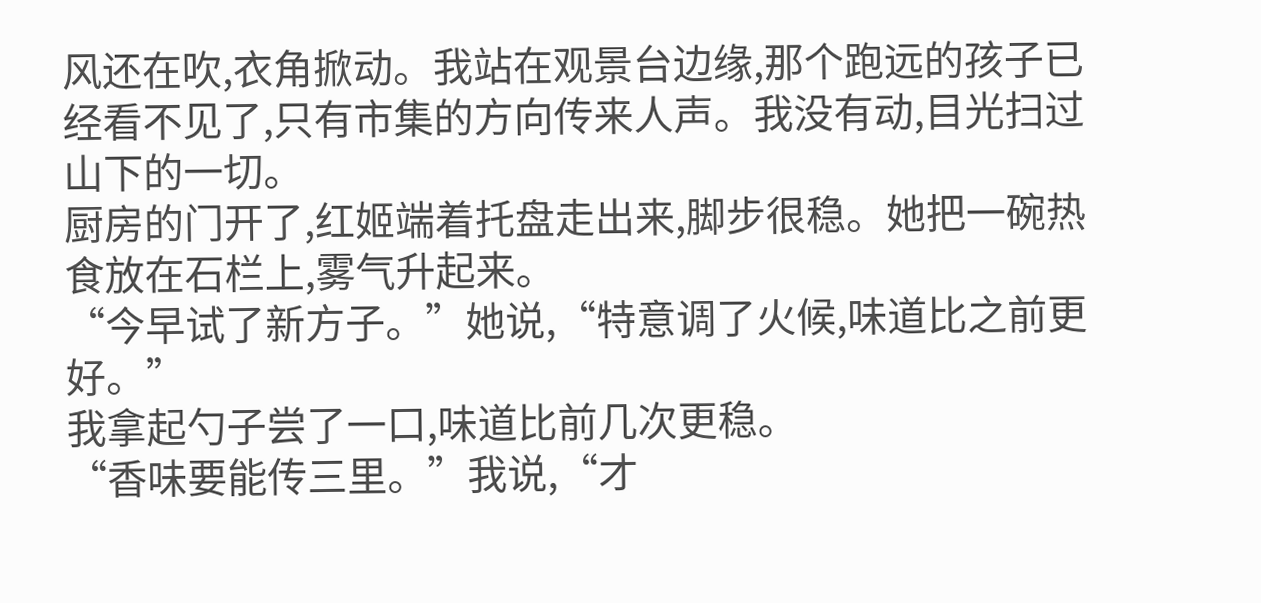风还在吹,衣角掀动。我站在观景台边缘,那个跑远的孩子已经看不见了,只有市集的方向传来人声。我没有动,目光扫过山下的一切。
厨房的门开了,红姬端着托盘走出来,脚步很稳。她把一碗热食放在石栏上,雾气升起来。
“今早试了新方子。”她说,“特意调了火候,味道比之前更好。”
我拿起勺子尝了一口,味道比前几次更稳。
“香味要能传三里。”我说,“才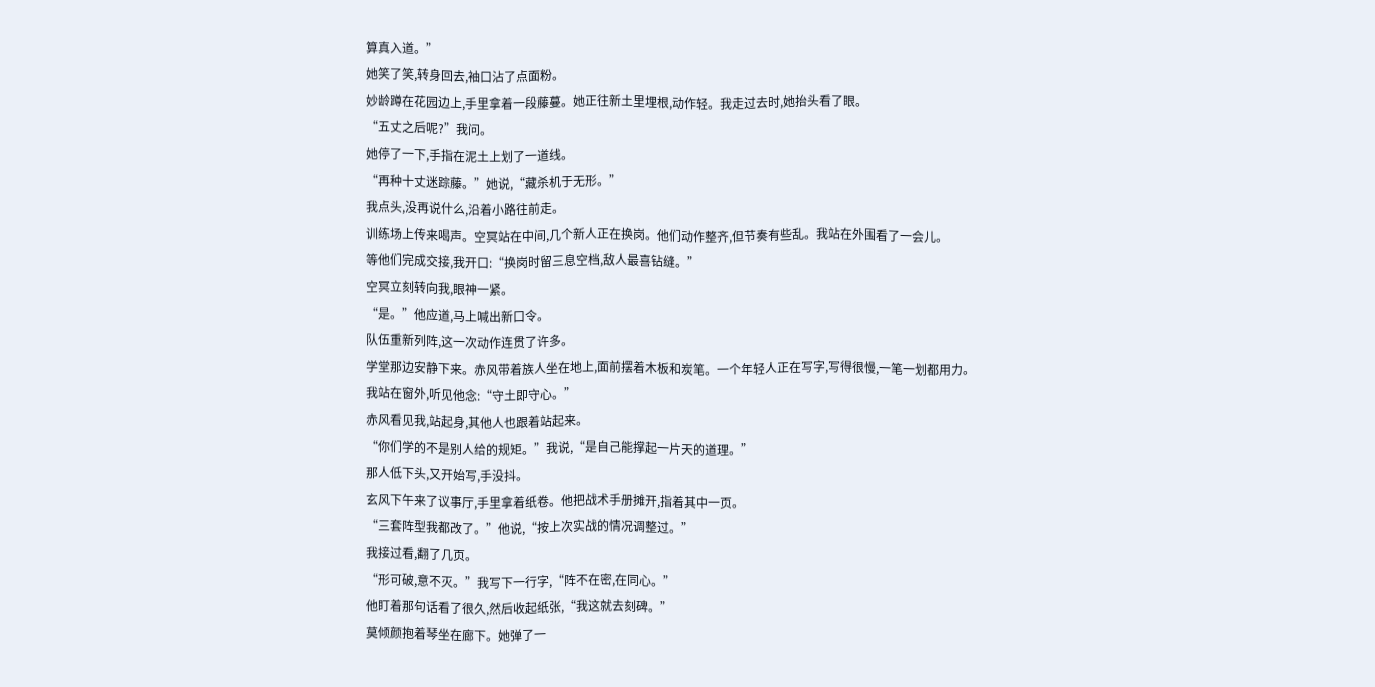算真入道。”
她笑了笑,转身回去,袖口沾了点面粉。
妙龄蹲在花园边上,手里拿着一段藤蔓。她正往新土里埋根,动作轻。我走过去时,她抬头看了眼。
“五丈之后呢?”我问。
她停了一下,手指在泥土上划了一道线。
“再种十丈迷踪藤。”她说,“藏杀机于无形。”
我点头,没再说什么,沿着小路往前走。
训练场上传来喝声。空冥站在中间,几个新人正在换岗。他们动作整齐,但节奏有些乱。我站在外围看了一会儿。
等他们完成交接,我开口:“换岗时留三息空档,敌人最喜钻缝。”
空冥立刻转向我,眼神一紧。
“是。”他应道,马上喊出新口令。
队伍重新列阵,这一次动作连贯了许多。
学堂那边安静下来。赤风带着族人坐在地上,面前摆着木板和炭笔。一个年轻人正在写字,写得很慢,一笔一划都用力。
我站在窗外,听见他念:“守土即守心。”
赤风看见我,站起身,其他人也跟着站起来。
“你们学的不是别人给的规矩。”我说,“是自己能撑起一片天的道理。”
那人低下头,又开始写,手没抖。
玄风下午来了议事厅,手里拿着纸卷。他把战术手册摊开,指着其中一页。
“三套阵型我都改了。”他说,“按上次实战的情况调整过。”
我接过看,翻了几页。
“形可破,意不灭。”我写下一行字,“阵不在密,在同心。”
他盯着那句话看了很久,然后收起纸张,“我这就去刻碑。”
莫倾颜抱着琴坐在廊下。她弹了一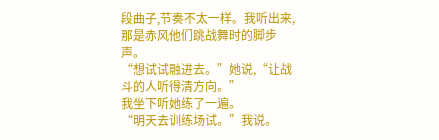段曲子,节奏不太一样。我听出来,那是赤风他们跳战舞时的脚步声。
“想试试融进去。”她说,“让战斗的人听得清方向。”
我坐下听她练了一遍。
“明天去训练场试。”我说。